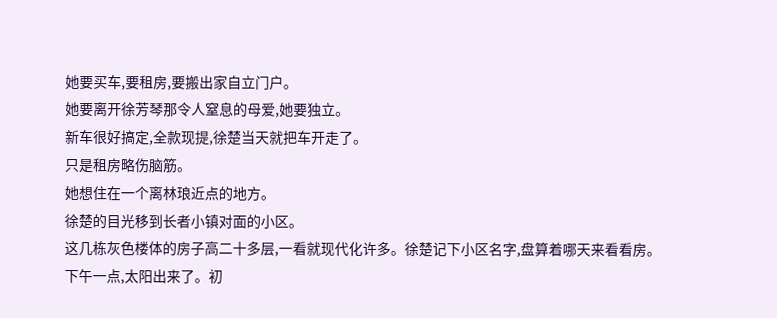她要买车,要租房,要搬出家自立门户。
她要离开徐芳琴那令人窒息的母爱,她要独立。
新车很好搞定,全款现提,徐楚当天就把车开走了。
只是租房略伤脑筋。
她想住在一个离林琅近点的地方。
徐楚的目光移到长者小镇对面的小区。
这几栋灰色楼体的房子高二十多层,一看就现代化许多。徐楚记下小区名字,盘算着哪天来看看房。
下午一点,太阳出来了。初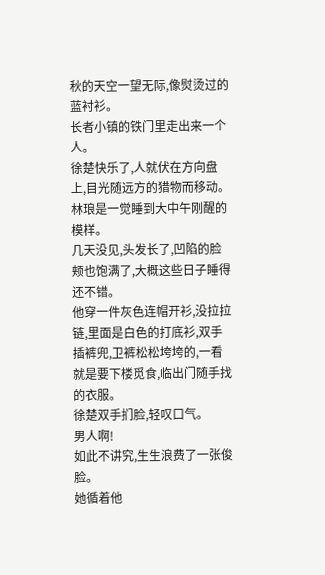秋的天空一望无际,像熨烫过的蓝衬衫。
长者小镇的铁门里走出来一个人。
徐楚快乐了,人就伏在方向盘上,目光随远方的猎物而移动。
林琅是一觉睡到大中午刚醒的模样。
几天没见,头发长了,凹陷的脸颊也饱满了,大概这些日子睡得还不错。
他穿一件灰色连帽开衫,没拉拉链,里面是白色的打底衫,双手插裤兜,卫裤松松垮垮的,一看就是要下楼觅食,临出门随手找的衣服。
徐楚双手扪脸,轻叹口气。
男人啊!
如此不讲究,生生浪费了一张俊脸。
她循着他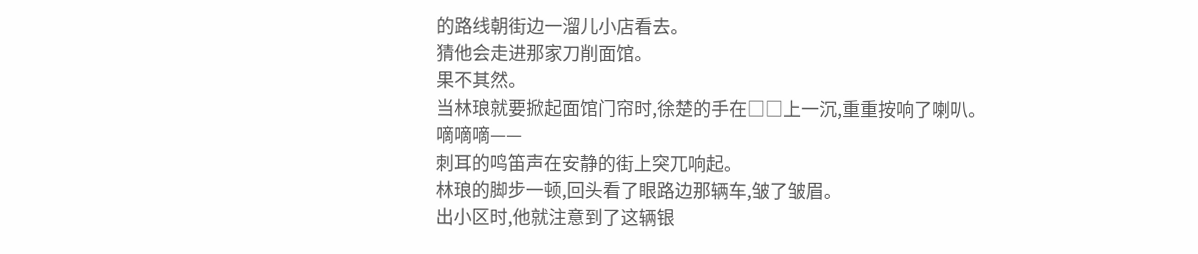的路线朝街边一溜儿小店看去。
猜他会走进那家刀削面馆。
果不其然。
当林琅就要掀起面馆门帘时,徐楚的手在□□上一沉,重重按响了喇叭。
嘀嘀嘀——
刺耳的鸣笛声在安静的街上突兀响起。
林琅的脚步一顿,回头看了眼路边那辆车,皱了皱眉。
出小区时,他就注意到了这辆银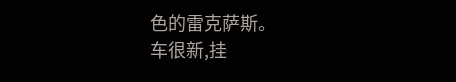色的雷克萨斯。
车很新,挂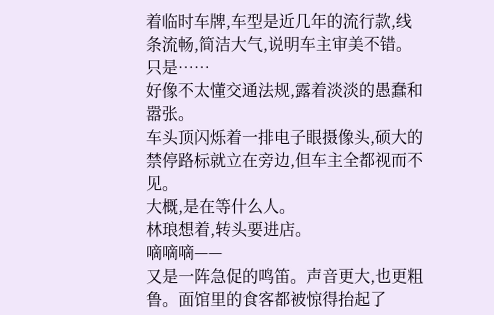着临时车牌,车型是近几年的流行款,线条流畅,简洁大气,说明车主审美不错。
只是……
好像不太懂交通法规,露着淡淡的愚蠢和嚣张。
车头顶闪烁着一排电子眼摄像头,硕大的禁停路标就立在旁边,但车主全都视而不见。
大概,是在等什么人。
林琅想着,转头要进店。
嘀嘀嘀——
又是一阵急促的鸣笛。声音更大,也更粗鲁。面馆里的食客都被惊得抬起了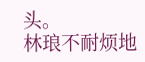头。
林琅不耐烦地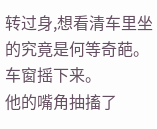转过身,想看清车里坐的究竟是何等奇葩。
车窗摇下来。
他的嘴角抽搐了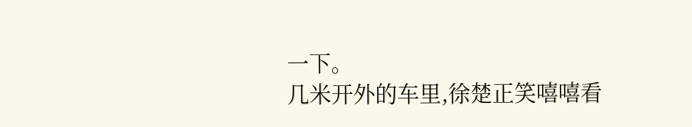一下。
几米开外的车里,徐楚正笑嘻嘻看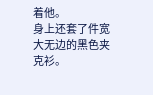着他。
身上还套了件宽大无边的黑色夹克衫。